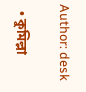Author: desk

  • কুমিল্লা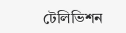টেলিভিশন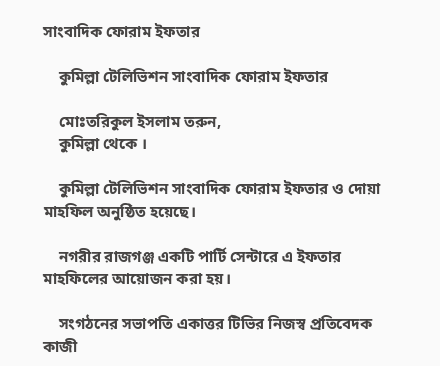সাংবাদিক ফোরাম ইফতার

    কুমিল্লা টেলিভিশন সাংবাদিক ফোরাম ইফতার

    মোঃতরিকুল ইসলাম তরুন,
    কুমিল্লা থেকে ।

    কুমিল্লা টেলিভিশন সাংবাদিক ফোরাম ইফতার ও দোয়া মাহফিল অনুষ্ঠিত হয়েছে।

    নগরীর রাজগঞ্জ একটি পার্টি সেন্টারে এ ইফতার মাহফিলের আয়োজন করা হয়।

    সংগঠনের সভাপতি একাত্তর টিভির নিজস্ব প্রতিবেদক কাজী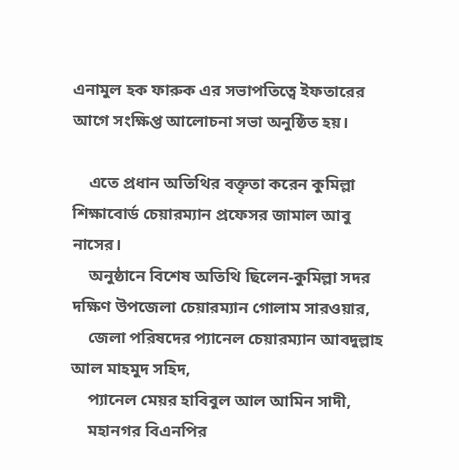এনামুল হক ফারুক এর সভাপতিত্বে ইফতারের আগে সংক্ষিপ্ত আলোচনা সভা অনুষ্ঠিত হয়।

    এতে প্রধান অতিথির বক্তৃতা করেন কুমিল্লা শিক্ষাবোর্ড চেয়ারম্যান প্রফেসর জামাল আবু নাসের।
    অনুষ্ঠানে বিশেষ অতিথি ছিলেন-কুমিল্লা সদর দক্ষিণ উপজেলা চেয়ারম্যান গোলাম সারওয়ার,
    জেলা পরিষদের প্যানেল চেয়ারম্যান আবদুল্লাহ আল মাহমুদ সহিদ,
    প্যানেল মেয়র হাবিবুল আল আমিন সাদী,
    মহানগর বিএনপির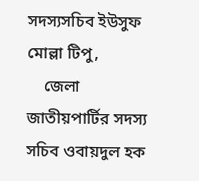সদস্যসচিব ইউসুফ মোল্লা টিপু,
    জেলা জাতীয়পার্টির সদস্য সচিব ওবায়দুল হক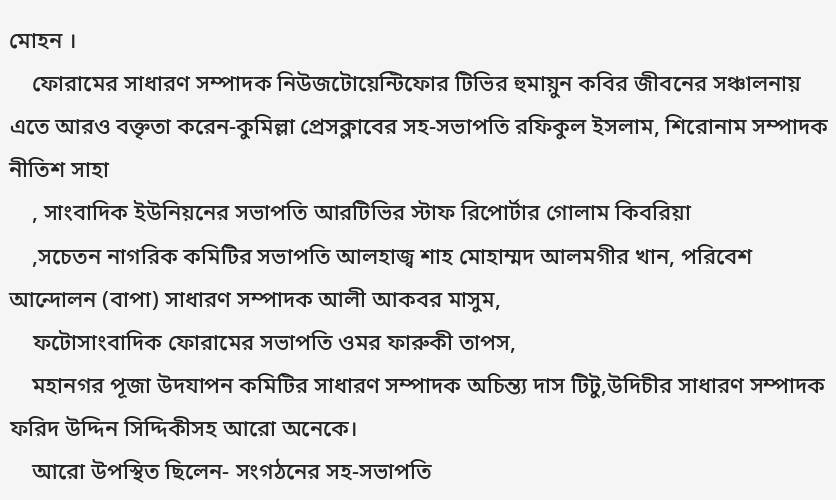মোহন ।
    ফোরামের সাধারণ সম্পাদক নিউজটোয়েন্টিফোর টিভির হুমায়ুন কবির জীবনের সঞ্চালনায় এতে আরও বক্তৃতা করেন-কুমিল্লা প্রেসক্লাবের সহ-সভাপতি রফিকুল ইসলাম, শিরোনাম সম্পাদক নীতিশ সাহা
    , সাংবাদিক ইউনিয়নের সভাপতি আরটিভির স্টাফ রিপোর্টার গোলাম কিবরিয়া
    ,সচেতন নাগরিক কমিটির সভাপতি আলহাজ্ব শাহ মোহাম্মদ আলমগীর খান, পরিবেশ আন্দোলন (বাপা) সাধারণ সম্পাদক আলী আকবর মাসুম,
    ফটোসাংবাদিক ফোরামের সভাপতি ওমর ফারুকী তাপস,
    মহানগর পূজা উদযাপন কমিটির সাধারণ সম্পাদক অচিন্ত্য দাস টিটু,উদিচীর সাধারণ সম্পাদক ফরিদ উদ্দিন সিদ্দিকীসহ আরো অনেকে।
    আরো উপস্থিত ছিলেন- সংগঠনের সহ-সভাপতি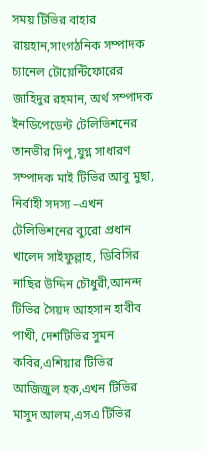সময় টিভির বাহার রায়হান,সাংগঠনিক সম্পাদক চ্যানেল টোয়েন্টিফোরের জাহিদুর রহমান, অর্থ সম্পাদক ইনডিপেডেন্ট টেলিভিশনের তানভীর দিপু,যুগ্ন সাধারণ সম্পাদক মাই টিভির আবু মুছা, নির্বাহী সদস্য –এখন টেলিভিশনের ব্যুরো প্রধান খালেদ সাইফুল্লাহ, ডিবিসির নাছির উদ্দিন চৌধুরী,আনন্দ টিভির সৈয়দ আহসান হাবীব পাখী, দেশটিভির সুমন কবির,এশিয়ার টিভির আজিজুল হক,এখন টিভির মাসুদ আলম,এসএ টিভির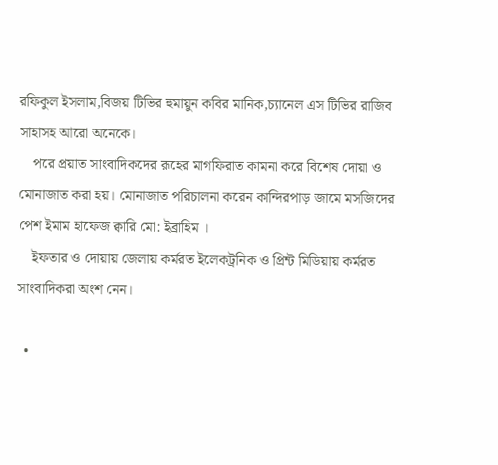রফিকুল ইসলাম,বিজয় টিভির হুমায়ুন কবির মানিক,চ্যানেল এস টিভির রাজিব সাহাসহ আরো অনেকে।
    পরে প্রয়াত সাংবাদিকদের রূহের মাগফিরাত কামনা করে বিশেষ দোয়া ও মোনাজাত করা হয়। মোনাজাত পরিচালনা করেন কান্দিরপাড় জামে মসজিদের পেশ ইমাম হাফেজ ক্বারি মো: ইব্রাহিম ।
    ইফতার ও দোয়ায় জেলায় কর্মরত ইলেকট্রনিক ও প্রিন্ট মিডিয়ায় কর্মরত সাংবাদিকরা অংশ নেন।

  •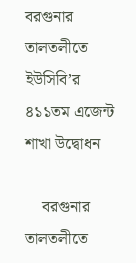বরগুনার তালতলীতে ইউসিবি’র ৪১১তম এজেন্ট শাখা উদ্বোধন

    বরগুনার তালতলীতে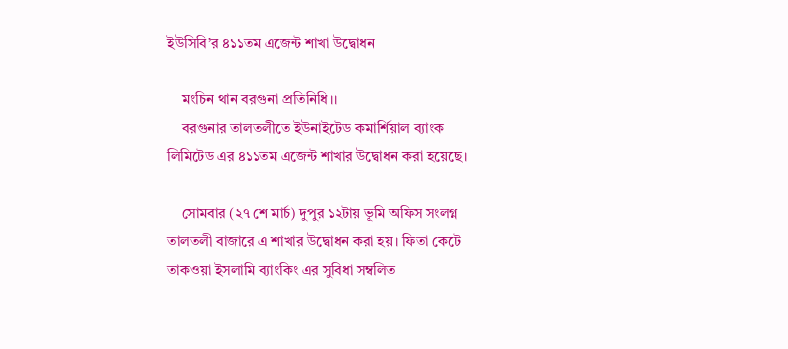ইউসিবি’র ৪১১তম এজেন্ট শাখা উদ্বোধন

    মংচিন থান বরগুনা প্রতিনিধি।।
    বরগুনার তালতলীতে ইউনাইটেড কমার্শিয়াল ব্যাংক লিমিটেড এর ৪১১তম এজেন্ট শাখার উদ্বোধন করা হয়েছে।

    সোমবার (২৭ শে মার্চ) দুপুর ১২টায় ভূমি অফিস সংলগ্ন তালতলী বাজারে এ শাখার উদ্বোধন করা হয়। ফিতা কেটে তাকওয়া ইসলামি ব্যাংকিং এর সুবিধা সম্বলিত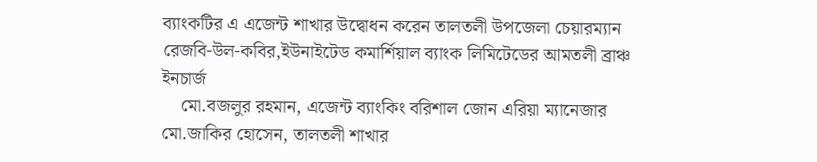ব্যাংকটির এ এজেন্ট শাখার উদ্বোধন করেন তালতলী উপজেলা চেয়ারম্যান রেজবি-উল-কবির,ইউনাইটেড কমার্শিয়াল ব্যাংক লিমিটেডের আমতলী ব্রাঞ্চ ইনচার্জ
    মো.বজলুর রহমান, এজেন্ট ব্যাংকিং বরিশাল জোন এরিয়া ম্যানেজার মো.জাকির হোসেন, তালতলী শাখার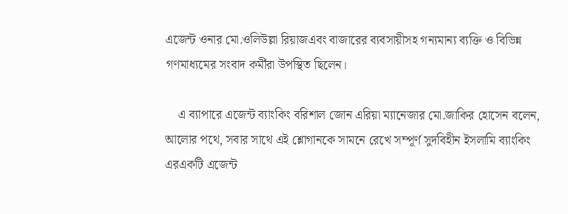এজেন্ট ওনার মো.ওলিউল্লা রিয়াজএবং বাজারের ব্যবসায়ীসহ গন্যমান্য ব্যক্তি ও বিভিন্ন গণমাধ্যমের সংবাদ কর্মীরা উপস্থিত ছিলেন।

    এ ব্যাপারে এজেন্ট ব্যাংকিং বরিশাল জোন এরিয়া ম্যানেজার মো.জাকির হোসেন বলেন, আলোর পথে, সবার সাথে এই শ্লোগানকে সামনে রেখে সম্পূর্ণ সুদবিহীন ইসলামি ব্যাংকিং এরএকটি এজেন্ট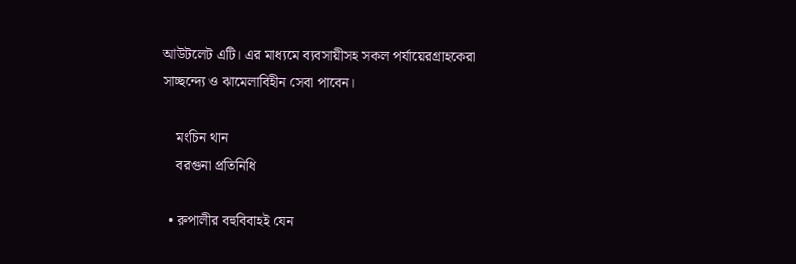আউটলেট এটি। এর মাধ্যমে ব্যবসায়ীসহ সকল পর্যায়েরগ্রাহকেরা সাচ্ছন্দ্যে ও ঝামেলাবিহীন সেবা পাবেন।

    মংচিন থান
    বরগুনা প্রতিনিধি

  • রুপালীর বহুবিবাহই যেন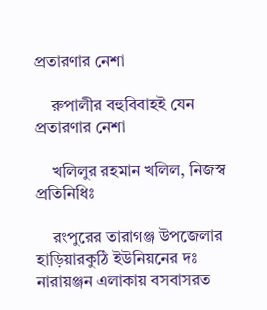প্রতারণার নেশা

    রুপালীর বহুবিবাহই যেন প্রতারণার নেশা

    খলিলুর রহমান খলিল, নিজস্ব প্রতিনিধিঃ

    রংপুরের তারাগঞ্জ উপজেলার হাড়িয়ারকুঠি ইউনিয়নের দঃ নারায়ঞ্জন এলাকায় বসবাসরত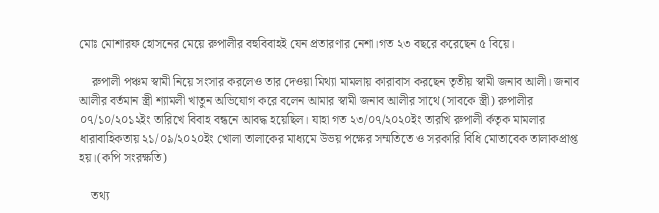মোঃ মোশারফ হোসনের মেয়ে রুপালীর বহুবিবাহই যেন প্রতারণার নেশা।গত ২৩ বছরে করেছেন ৫ বিয়ে।

    রুপালী পঞ্চম স্বামী নিয়ে সংসার করলেও তার দেওয়া মিথ্যা মামলায় কারাবাস করছেন তৃতীয় স্বামী জনাব আলী। জনাব আলীর বর্তমান স্ত্রী শ্যামলী খাতুন অভিযোগ করে বলেন আমার স্বামী জনাব আলীর সাথে (সাবকে স্ত্রী) রুপালীর ০৭/১০/২০১২ইং তারিখে বিবাহ বন্ধনে আবদ্ধ হয়েছিল। যাহা গত ২৩/০৭/২০২০ইং তারখি রুপালী র্কতৃক মামলার ধারাবাহিকতায় ২১/০৯/২০২০ইং খোলা তালাকের মাধ্যমে উভয় পক্ষের সম্মতিতে ও সরকারি বিধি মোতাবেক তালাকপ্রাপ্ত হয়।(কপি সংরক্ষতি)

    তথ্য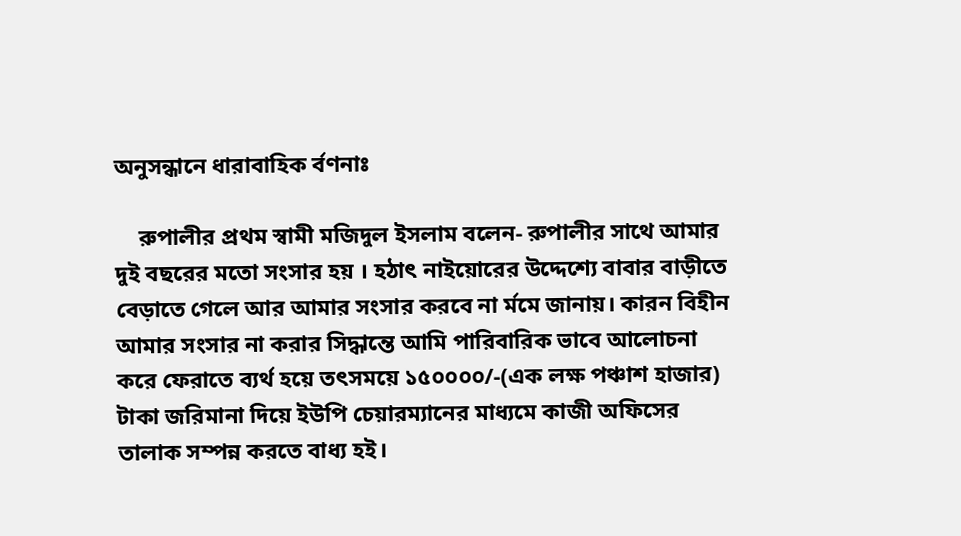অনুসন্ধানে ধারাবাহিক র্বণনাঃ

    রুপালীর প্রথম স্বামী মজিদুল ইসলাম বলেন- রুপালীর সাথে আমার দুই বছরের মতো সংসার হয় । হঠাৎ নাইয়োরের উদ্দেশ্যে বাবার বাড়ীতে বেড়াতে গেলে আর আমার সংসার করবে না র্মমে জানায়। কারন বিহীন আমার সংসার না করার সিদ্ধান্তে আমি পারিবারিক ভাবে আলোচনা করে ফেরাতে ব্যর্থ হয়ে তৎসময়ে ১৫০০০০/-(এক লক্ষ পঞ্চাশ হাজার) টাকা জরিমানা দিয়ে ইউপি চেয়ারম্যানের মাধ্যমে কাজী অফিসের তালাক সম্পন্ন করতে বাধ্য হই।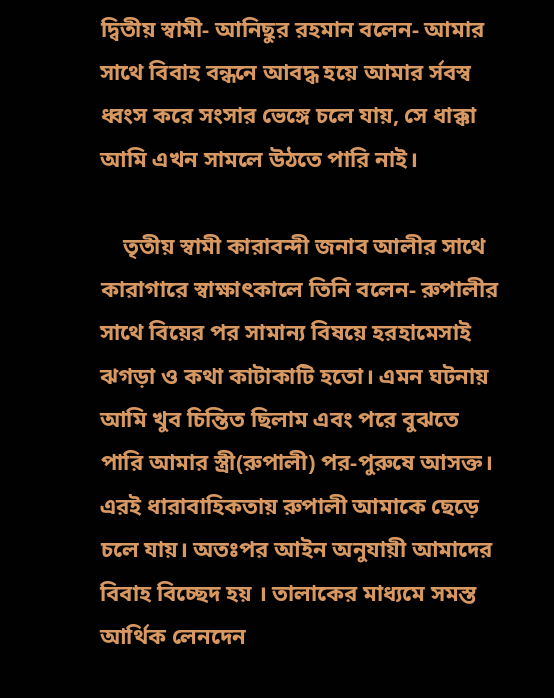দ্বিতীয় স্বামী- আনিছুর রহমান বলেন- আমার সাথে বিবাহ বন্ধনে আবদ্ধ হয়ে আমার র্সবস্ব ধ্বংস করে সংসার ভেঙ্গে চলে যায়, সে ধাক্কা আমি এখন সামলে উঠতে পারি নাই।

    তৃতীয় স্বামী কারাবন্দী জনাব আলীর সাথে কারাগারে স্বাক্ষাৎকালে তিনি বলেন- রুপালীর সাথে বিয়ের পর সামান্য বিষয়ে হরহামেসাই ঝগড়া ও কথা কাটাকাটি হতো। এমন ঘটনায় আমি খুব চিন্তিত ছিলাম এবং পরে বুঝতে পারি আমার স্ত্রী(রুপালী) পর-পুরুষে আসক্ত। এরই ধারাবাহিকতায় রুপালী আমাকে ছেড়ে চলে যায়। অতঃপর আইন অনুযায়ী আমাদের বিবাহ বিচ্ছেদ হয় । তালাকের মাধ্যমে সমস্ত আর্থিক লেনদেন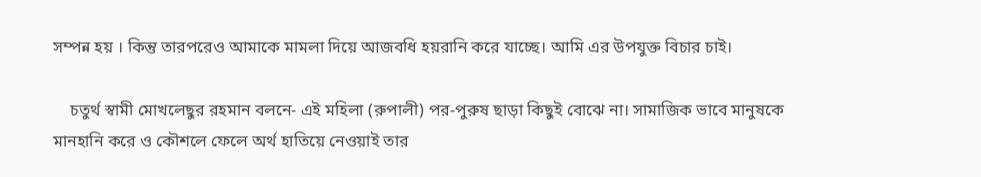সম্পন্ন হয় । কিন্তু তারপরেও আমাকে মামলা দিয়ে আজবধি হয়রানি করে যাচ্ছে। আমি এর উপযুক্ত বিচার চাই।

    চতুর্থ স্বামী মোখলেছুর রহমান বলনে- এই মহিলা (রুপালী) পর-পুরুষ ছাড়া কিছুই বোঝে না। সামাজিক ভাবে মানুষকে মানহানি করে ও কৌশলে ফেলে অর্থ হাতিয়ে নেওয়াই তার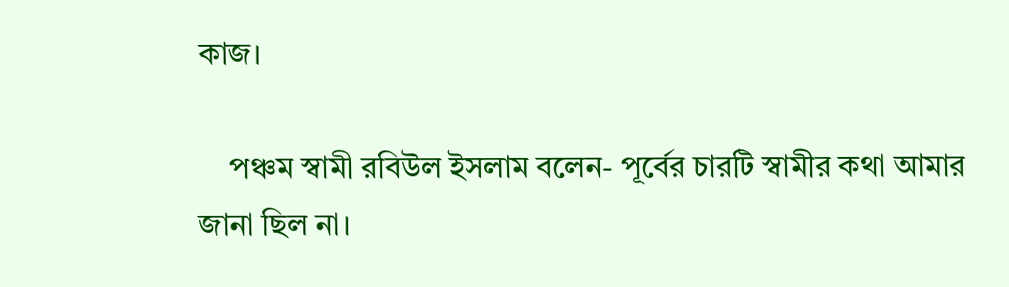কাজ।

    পঞ্চম স্বামী রবিউল ইসলাম বলেন- পূর্বের চারটি স্বামীর কথা আমার জানা ছিল না।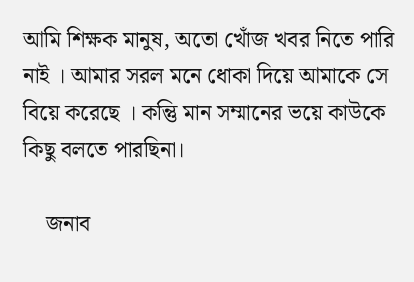আমি শিক্ষক মানুষ, অতো খোঁজ খবর নিতে পারি নাই । আমার সরল মনে ধোকা দিয়ে আমাকে সে বিয়ে করেছে । কন্তিু মান সম্মানের ভয়ে কাউকে কিছু বলতে পারছিনা।

    জনাব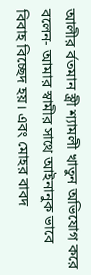আলীর র্বতমান স্ত্রী শ্যামলী খাতুন অভিযোগ করে বলেন- আমার স্বামীর সাথে আইনানুক ভাবে বিবাহ বিচ্ছেদ হয়। এবং মোহর বাবদ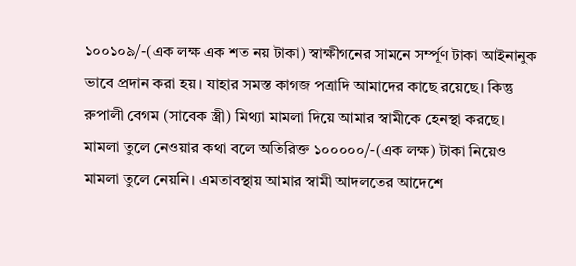১০০১০৯/-(এক লক্ষ এক শত নয় টাকা) স্বাক্ষীগনের সামনে সর্ম্পূণ টাকা আইনানুক ভাবে প্রদান করা হয়। যাহার সমস্ত কাগজ পত্রাদি আমাদের কাছে রয়েছে। কিন্তু রুপালী বেগম (সাবেক স্ত্রী) মিথ্যা মামলা দিয়ে আমার স্বামীকে হেনস্থা করছে। মামলা তুলে নেওয়ার কথা বলে অতিরিক্ত ১০০০০০/-(এক লক্ষ) টাকা নিয়েও মামলা তুলে নেয়নি। এমতাবস্থায় আমার স্বামী আদলতের আদেশে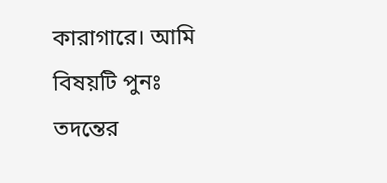কারাগারে। আমি বিষয়টি পুনঃ তদন্তের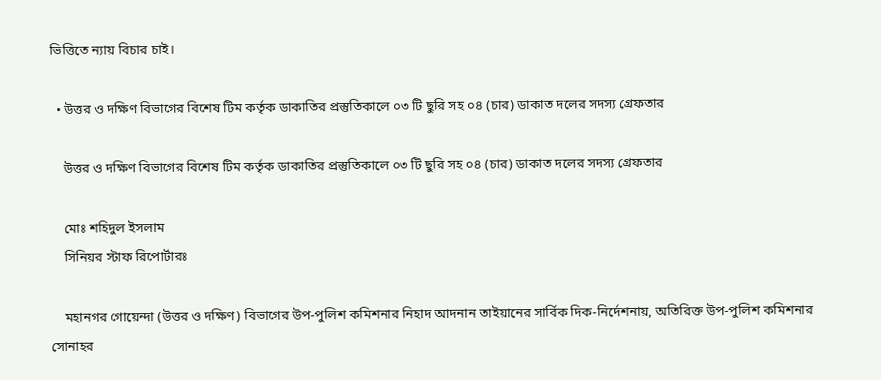ভিত্তিতে ন্যায় বিচার চাই।

  • উত্তর ও দক্ষিণ বিভাগের বিশেষ টিম কর্তৃক ডাকাতির প্রস্তুতিকালে ০৩ টি ছুরি সহ ০৪ (চার) ডাকাত দলের সদস্য গ্রেফতার

    উত্তর ও দক্ষিণ বিভাগের বিশেষ টিম কর্তৃক ডাকাতির প্রস্তুতিকালে ০৩ টি ছুরি সহ ০৪ (চার) ডাকাত দলের সদস্য গ্রেফতার

    মোঃ শহিদুল ইসলাম
    সিনিয়র স্টাফ রিপোর্টারঃ

    মহানগর গোয়েন্দা (উত্তর ও দক্ষিণ) বিভাগের উপ-পুলিশ কমিশনার নিহাদ আদনান তাইয়ানের সার্বিক দিক-নির্দেশনায়, অতিরিক্ত উপ-পুলিশ কমিশনার সোনাহর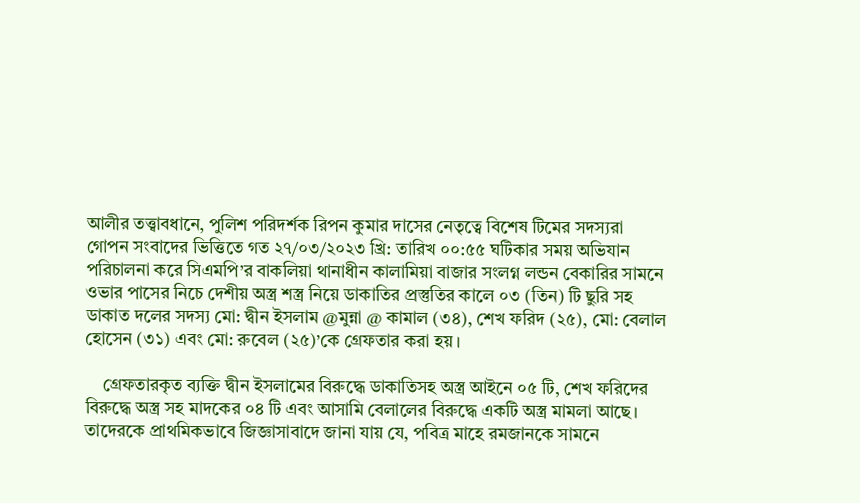আলীর তত্ত্বাবধানে, পুলিশ পরিদর্শক রিপন কুমার দাসের নেতৃত্বে বিশেষ টিমের সদস্যরা গোপন সংবাদের ভিত্তিতে গত ২৭/০৩/২০২৩ খ্রি: তারিখ ০০:৫৫ ঘটিকার সময় অভিযান পরিচালনা করে সিএমপি’র বাকলিয়া থানাধীন কালামিয়া বাজার সংলগ্ন লন্ডন বেকারির সামনে ওভার পাসের নিচে দেশীয় অস্ত্র শস্ত্র নিয়ে ডাকাতির প্রস্তুতির কালে ০৩ (তিন) টি ছুরি সহ ডাকাত দলের সদস্য মো: দ্বীন ইসলাম @মুন্না @ কামাল (৩৪), শেখ ফরিদ (২৫), মো: বেলাল হোসেন (৩১) এবং মো: রুবেল (২৫)’কে গ্রেফতার করা হয়।

    গ্রেফতারকৃত ব্যক্তি দ্বীন ইসলামের বিরুদ্ধে ডাকাতিসহ অস্ত্র আইনে ০৫ টি, শেখ ফরিদের বিরুদ্ধে অস্ত্র সহ মাদকের ০৪ টি এবং আসামি বেলালের বিরুদ্ধে একটি অস্ত্র মামলা আছে। তাদেরকে প্রাথমিকভাবে জিজ্ঞাসাবাদে জানা যায় যে, পবিত্র মাহে রমজানকে সামনে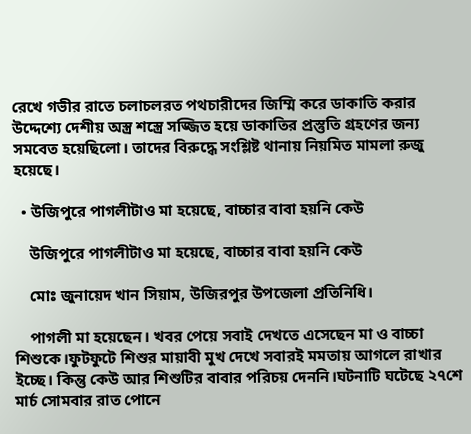রেখে গভীর রাতে চলাচলরত পথচারীদের জিম্মি করে ডাকাতি করার উদ্দেশ্যে দেশীয় অস্ত্র শস্ত্রে সজ্জিত হয়ে ডাকাতির প্রস্তুতি গ্রহণের জন্য সমবেত হয়েছিলো। তাদের বিরুদ্ধে সংশ্লিষ্ট থানায় নিয়মিত মামলা রুজু হয়েছে।

  • উজিপুরে পাগলীটাও মা হয়েছে, বাচ্চার বাবা হয়নি কেউ

    উজিপুরে পাগলীটাও মা হয়েছে, বাচ্চার বাবা হয়নি কেউ

    মোঃ জুনায়েদ খান সিয়াম, উজিরপুর উপজেলা প্রতিনিধি।

    পাগলী মা হয়েছেন। খবর পেয়ে সবাই দেখতে এসেছেন মা ও বাচ্চা শিশুকে।ফুটফুটে শিশুর মায়াবী মুখ দেখে সবারই মমতায় আগলে রাখার ইচ্ছে। কিন্তু কেউ আর শিশুটির বাবার পরিচয় দেননি।ঘটনাটি ঘটেছে ২৭শে মার্চ সোমবার রাত পোনে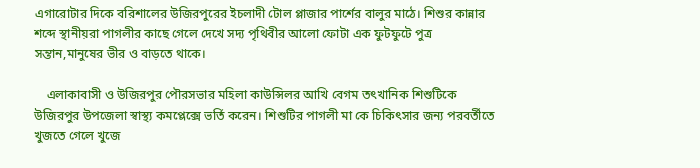এগারোটার দিকে বরিশালের উজিরপুরের ইচলাদী টোল প্লাজার পার্শের বালুর মাঠে। শিশুর কান্নার শব্দে স্থানীয়রা পাগলীর কাছে গেলে দেখে সদ্য পৃথিবীর আলো ফোটা এক ফুটফুটে পুত্র সন্তান,মানুষের ভীর ও বাড়তে থাকে।

    এলাকাবাসী ও উজিরপুর পৌরসভার মহিলা কাউন্সিলর আখি বেগম তৎখানিক শিশুটিকে উজিরপুর উপজেলা স্বাস্থ্য কমপ্লেক্সে ভর্তি করেন। শিশুটির পাগলী মা কে চিকিৎসার জন্য পরবর্তীতে খুজতে গেলে খুজে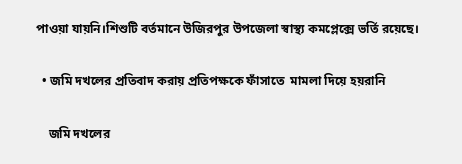পাওয়া যায়নি।শিশুটি বর্তমানে উজিরপুর উপজেলা স্বাস্থ্য কমপ্লেক্সে ভর্তি রয়েছে।

  • জমি দখলের প্রতিবাদ করায় প্রতিপক্ষকে ফাঁসাতে  মামলা দিয়ে হয়রানি

    জমি দখলের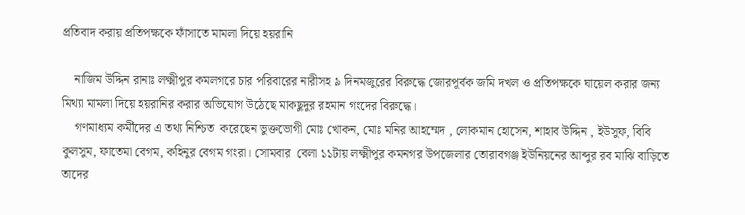প্রতিবাদ করায় প্রতিপক্ষকে ফাঁসাতে মামলা দিয়ে হয়রানি

    নাজিম উদ্দিন রানাঃ লক্ষ্মীপুর কমলগরে চার পরিবারের নারীসহ ৯ দিনমজুরের বিরুদ্ধে জোরপূর্বক জমি দখল ও প্রতিপক্ষকে ঘায়েল করার জন্য মিথ্যা মামলা দিয়ে হয়রানির করার অভিযোগ উঠেছে মাকছুদুর রহমান গংদের বিরুদ্ধে।
    গণমাধ্যম কর্মীদের এ তথ্য নিশ্চিত  করেছেন ভুক্তভোগী মোঃ খোকন, মোঃ মনির আহম্মেদ , লোকমান হোসেন, শাহাব উদ্দিন , ইউসুফ, বিবি কুলসুম, ফাতেমা বেগম, কহিনুর বেগম গংরা। সোমবার  বেলা ১১টায় লক্ষ্মীপুর কমনগর উপজেলার তোরাবগঞ্জ ইউনিয়নের আব্দুর রব মাঝি বাড়িতে তাদের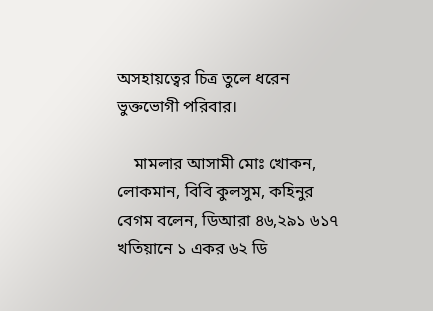অসহায়ত্বের চিত্র তুলে ধরেন ভুক্তভোগী পরিবার।

    মামলার আসামী মোঃ খোকন, লোকমান, বিবি কুলসুম, কহিনুর বেগম বলেন, ডিআরা ৪৬,২৯১ ৬১৭ খতিয়ানে ১ একর ৬২ ডি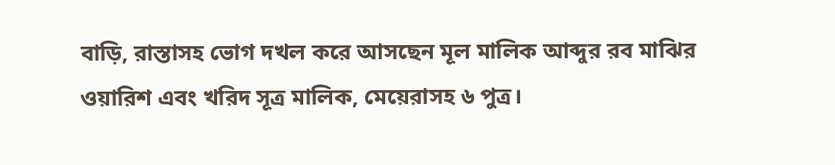বাড়ি, রাস্তাসহ ভোগ দখল করে আসছেন মূল মালিক আব্দুর রব মাঝির ওয়ারিশ এবং খরিদ সূত্র মালিক, মেয়েরাসহ ৬ পুত্র।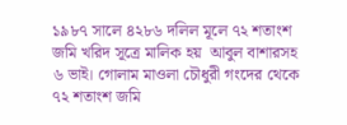১৯৮৭ সালে ৪২৮৬ দলিল মূলে ৭২ শতাংশ জমি খরিদ সূত্রে মালিক হয়  আবুল বাশারসহ  ৬ ভাই। গোলাম মাওলা চৌধুরী গংদের থেকে ৭২ শতাংশ জমি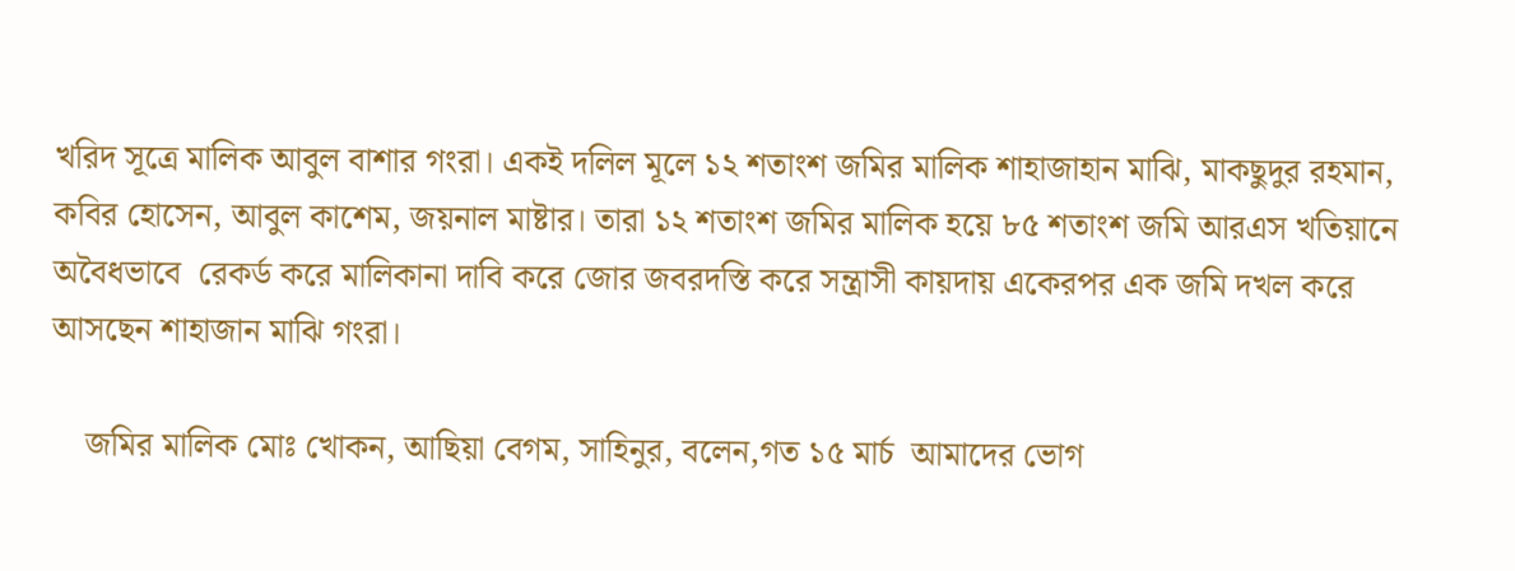খরিদ সূত্রে মালিক আবুল বাশার গংরা। একই দলিল মূলে ১২ শতাংশ জমির মালিক শাহাজাহান মাঝি, মাকছুদুর রহমান, কবির হোসেন, আবুল কাশেম, জয়নাল মাষ্টার। তারা ১২ শতাংশ জমির মালিক হয়ে ৮৫ শতাংশ জমি আরএস খতিয়ানে অবৈধভাবে  রেকর্ড করে মালিকানা দাবি করে জোর জবরদস্তি করে সন্ত্রাসী কায়দায় একেরপর এক জমি দখল করে আসছেন শাহাজান মাঝি গংরা।

    জমির মালিক মোঃ খোকন, আছিয়া বেগম, সাহিনুর, বলেন,গত ১৫ মার্চ  আমাদের ভোগ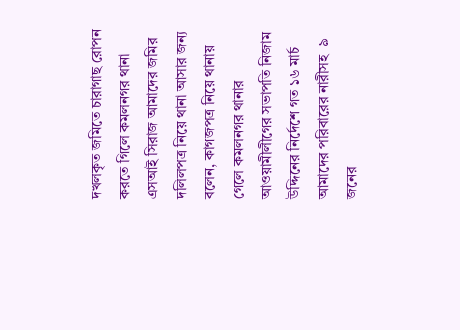দখলকৃত জমিতে চারাগাছ রোপন করতে গিলে কমলনগর থানা  এসআই সিরাজ আমাদের জমির দলিলপত্র নিয়ে থানা আসার জন্য বলেন, কাগজপত্র নিয়ে থানায় গেলে কমলনগর থানার আওয়ামীলীগের সভাপতি নিজাম উদ্দিনের নির্দেশে গত ১৬ মার্চ আমাদের পরিবারের নারীসহ  ৯ জনের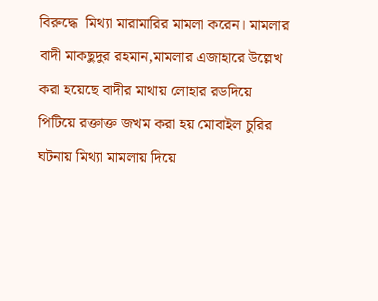বিরুদ্ধে  মিথ্যা মারামারির মামলা করেন। মামলার বাদী মাকছুদুর রহমান,মামলার এজাহারে উল্লেখ করা হয়েছে বাদীর মাথায় লোহার রডদিয়ে পিটিয়ে রক্তাক্ত জখম করা হয় মোবাইল চুরির ঘটনায় মিথ্যা মামলায় দিয়ে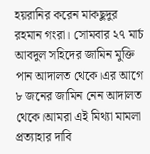হয়রানির করেন মাকছুদুর রহমান গংরা। সোমবার ২৭ মার্চ আবদুল সহিদের জামিন মুক্তি পান আদালত থেকে।এর আগে ৮ জনের জামিন নেন আদালত থেকে।আমরা এই মিথ্যা মামলা প্রত্যাহার দাবি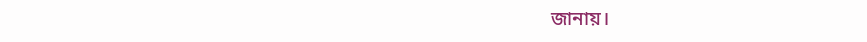জানায়।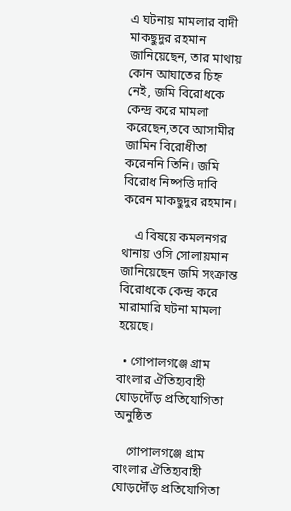এ ঘটনায় মামলার বাদী মাকছুদুর রহমান জানিয়েছেন, তার মাথায় কোন আঘাতের চিহ্ন নেই, জমি বিরোধকে কেন্দ্র করে মামলা করেছেন,তবে আসামীর জামিন বিরোধীতা করেননি তিনি। জমি বিরোধ নিষ্পত্তি দাবি করেন মাকছুদুর রহমান।

    এ বিষয়ে কমলনগর থানায় ওসি সোলায়মান জানিয়েছেন জমি সংক্রান্ত বিরোধকে কেন্দ্র করে মারামারি ঘটনা মামলা হয়েছে।

  • গোপালগঞ্জে গ্রাম বাংলার ঐতিহ্যবাহী ঘোড়দৌঁড় প্রতিযোগিতা অনুষ্ঠিত

    গোপালগঞ্জে গ্রাম বাংলার ঐতিহ্যবাহী ঘোড়দৌঁড় প্রতিযোগিতা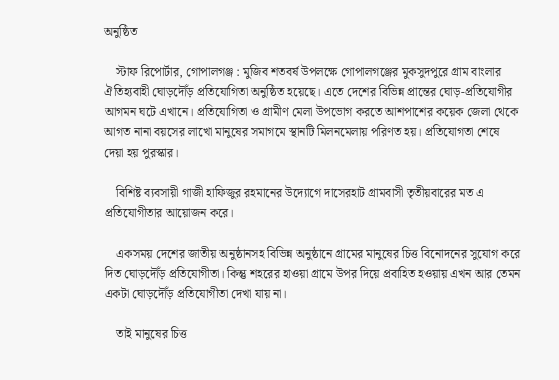অনুষ্ঠিত

    স্টাফ রিপোর্টার, গোপালগঞ্জ : মুজিব শতবর্ষ উপলক্ষে গোপালগঞ্জের মুকসুদপুরে গ্রাম বাংলার ঐতিহ্যবাহী ঘোড়দৌঁড় প্রতিযোগিতা অনুষ্ঠিত হয়েছে। এতে দেশের বিভিন্ন প্রান্তের ঘোড়-প্রতিযোগীর আগমন ঘটে এখানে। প্রতিযোগিতা ও গ্রামীণ মেলা উপভোগ করতে আশপাশের কয়েক জেলা থেকে আগত নানা বয়সের লাখো মানুষের সমাগমে স্থানটি মিলনমেলায় পরিণত হয়। প্রতিযোগতা শেষে দেয়া হয় পুরস্কার।

    বিশিষ্ট ব্যবসায়ী গাজী হাফিজুর রহমানের উদ্যোগে দাসেরহাট গ্রামবাসী তৃতীয়বারের মত এ প্রতিযোগীতার আয়োজন করে।

    একসময় দেশের জাতীয় অনুষ্ঠানসহ বিভিন্ন অনুষ্ঠানে গ্রামের মানুষের চিত্ত বিনোদনের সুযোগ করে দিত ঘোড়দৌঁড় প্রতিযোগীতা। কিন্তু শহরের হাওয়া গ্রামে উপর দিয়ে প্রবাহিত হওয়ায় এখন আর তেমন একটা ঘোড়দৌঁড় প্রতিযোগীতা দেখা যায় না।

    তাই মানুষের চিত্ত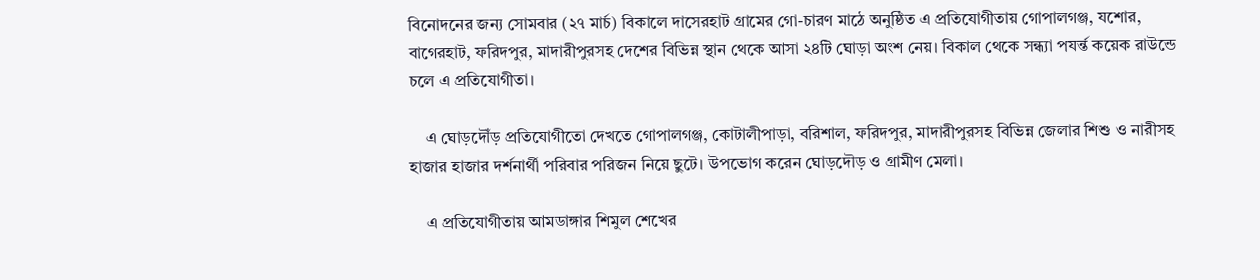বিনোদনের জন্য সোমবার (২৭ মার্চ) বিকালে দাসেরহাট গ্রামের গো-চারণ মাঠে অনুষ্ঠিত এ প্রতিযোগীতায় গোপালগঞ্জ, যশোর, বাগেরহাট, ফরিদপুর, মাদারীপুরসহ দেশের বিভিন্ন স্থান থেকে আসা ২৪টি ঘোড়া অংশ নেয়। বিকাল থেকে সন্ধ্যা পযর্ন্ত কয়েক রাউন্ডে চলে এ প্রতিযোগীতা।

    এ ঘোড়দৌঁড় প্রতিযোগীতো দেখতে গোপালগঞ্জ, কোটালীপাড়া, বরিশাল, ফরিদপুর, মাদারীপুরসহ বিভিন্ন জেলার শিশু ও নারীসহ হাজার হাজার দর্শনার্থী পরিবার পরিজন নিয়ে ছুটে। উপভোগ করেন ঘোড়দৌড় ও গ্রামীণ মেলা।

    এ প্রতিযোগীতায় আমডাঙ্গার শিমুল শেখের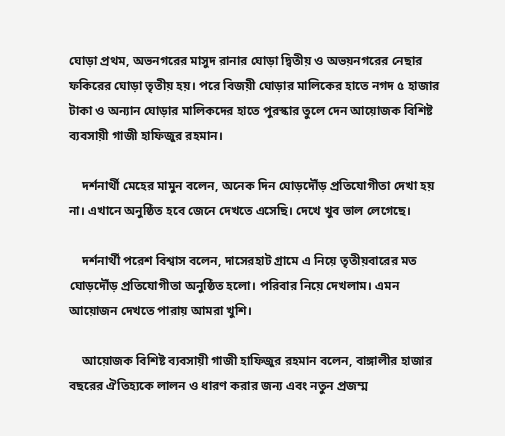ঘোড়া প্রথম, অভনগরের মাসুদ রানার ঘোড়া দ্বিতীয় ও অভয়নগরের নেছার ফকিরের ঘোড়া তৃতীয় হয়। পরে বিজয়ী ঘোড়ার মালিকের হাতে নগদ ৫ হাজার টাকা ও অন্যান ঘোড়ার মালিকদের হাতে পুরস্কার তুলে দেন আয়োজক বিশিষ্ট ব্যবসায়ী গাজী হাফিজুর রহমান।

    দর্শনার্থী মেহের মামুন বলেন, অনেক দিন ঘোড়দৌঁড় প্রতিযোগীতা দেখা হয় না। এখানে অনুষ্ঠিত হবে জেনে দেখতে এসেছি। দেখে খুব ভাল লেগেছে।

    দর্শনার্থী পরেশ বিশ্বাস বলেন, দাসেরহাট গ্রামে এ নিয়ে তৃতীয়বারের মত ঘোড়দৌঁড় প্রতিযোগীতা অনুষ্ঠিত হলো। পরিবার নিয়ে দেখলাম। এমন আয়োজন দেখতে পারায় আমরা খুশি।

    আয়োজক বিশিষ্ট ব্যবসায়ী গাজী হাফিজুর রহমান বলেন, বাঙ্গালীর হাজার বছরের ঐতিহ্যকে লালন ও ধারণ করার জন্য এবং নতুন প্রজম্ম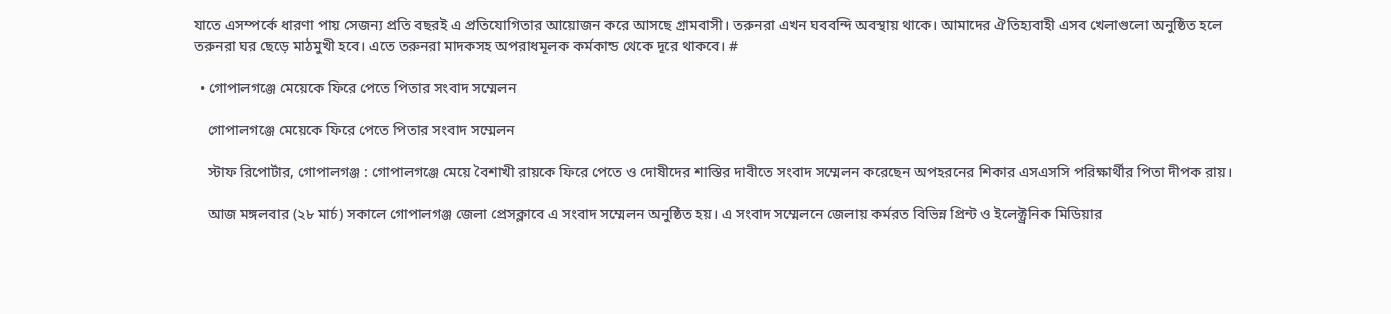যাতে এসম্পর্কে ধারণা পায় সেজন্য প্রতি বছরই এ প্রতিযোগিতার আয়োজন করে আসছে গ্রামবাসী। তরুনরা এখন ঘববন্দি অবস্থায় থাকে। আমাদের ঐতিহ্যবাহী এসব খেলাগুলো অনুষ্ঠিত হলে তরুনরা ঘর ছেড়ে মাঠমুখী হবে। এতে তরুনরা মাদকসহ অপরাধমূলক কর্মকান্ড থেকে দূরে থাকবে। #

  • গোপালগঞ্জে মেয়েকে ফিরে পেতে পিতার সংবাদ সম্মেলন

    গোপালগঞ্জে মেয়েকে ফিরে পেতে পিতার সংবাদ সম্মেলন

    স্টাফ রিপোর্টার, গোপালগঞ্জ : গোপালগঞ্জে মেয়ে বৈশাখী রায়কে ফিরে পেতে ও দোষীদের শাস্তির দাবীতে সংবাদ সম্মেলন করেছেন অপহরনের শিকার এসএসসি পরিক্ষার্থীর পিতা দীপক রায়।

    আজ মঙ্গলবার (২৮ মার্চ) সকালে গোপালগঞ্জ জেলা প্রেসক্লাবে এ সংবাদ সম্মেলন অনুষ্ঠিত হয়। এ সংবাদ সম্মেলনে জেলায় কর্মরত বিভিন্ন প্রিন্ট ও ইলেক্ট্রনিক মিডিয়ার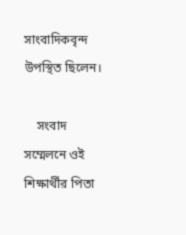সাংবাদিকবৃন্দ উপস্থিত ছিলেন।

    সংবাদ সম্মেলনে ওই শিক্ষার্থীর পিতা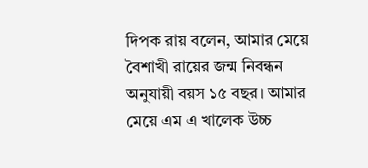দিপক রায় বলেন, আমার মেয়ে বৈশাখী রায়ের জন্ম নিবন্ধন অনুযায়ী বয়স ১৫ বছর। আমার মেয়ে এম এ খালেক উচ্চ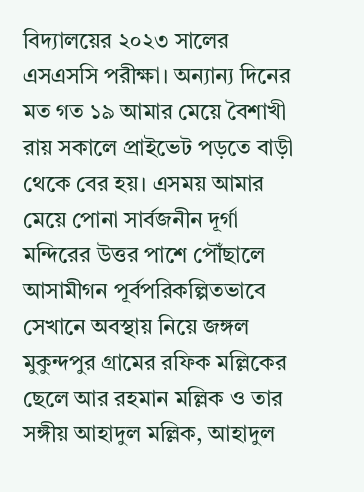বিদ্যালয়ের ২০২৩ সালের এসএসসি পরীক্ষা। অন্যান্য দিনের মত গত ১৯ আমার মেয়ে বৈশাখী রায় সকালে প্রাইভেট পড়তে বাড়ী থেকে বের হয়। এসময় আমার মেয়ে পোনা সার্বজনীন দূর্গা মন্দিরের উত্তর পাশে পৌঁছালে আসামীগন পূর্বপরিকল্পিতভাবে সেখানে অবস্থায় নিয়ে জঙ্গল মুকুন্দপুর গ্রামের রফিক মল্লিকের ছেলে আর রহমান মল্লিক ও তার সঙ্গীয় আহাদুল মল্লিক, আহাদুল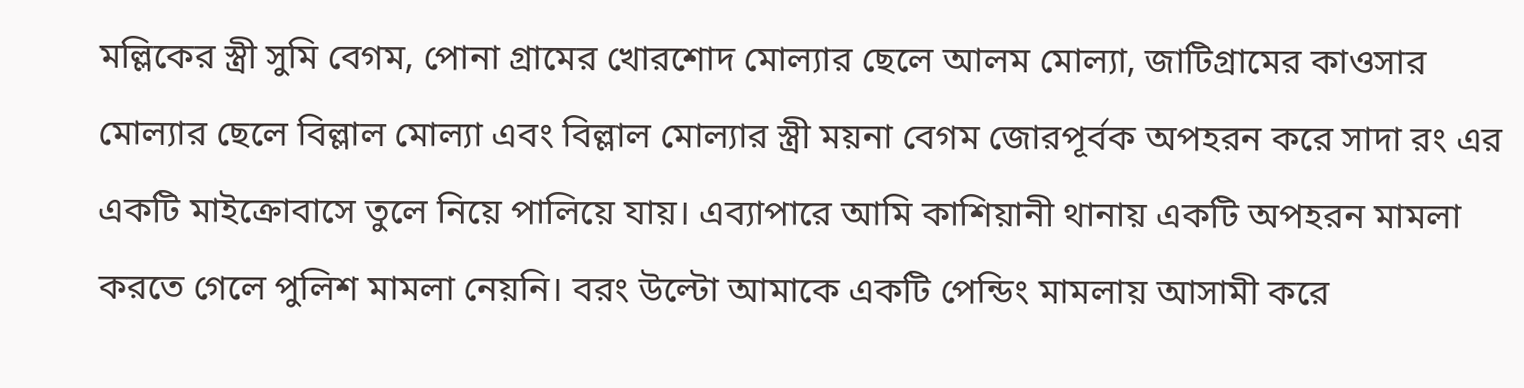মল্লিকের স্ত্রী সুমি বেগম, পোনা গ্রামের খোরশোদ মোল্যার ছেলে আলম মোল্যা, জাটিগ্রামের কাওসার মোল্যার ছেলে বিল্লাল মোল্যা এবং বিল্লাল মোল্যার স্ত্রী ময়না বেগম জোরপূর্বক অপহরন করে সাদা রং এর একটি মাইক্রোবাসে তুলে নিয়ে পালিয়ে যায়। এব্যাপারে আমি কাশিয়ানী থানায় একটি অপহরন মামলা করতে গেলে পুলিশ মামলা নেয়নি। বরং উল্টো আমাকে একটি পেন্ডিং মামলায় আসামী করে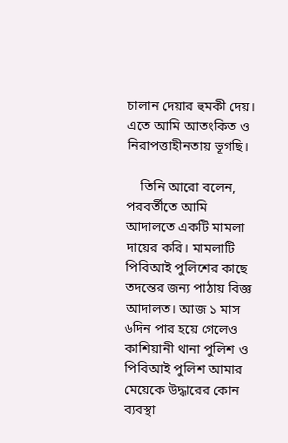চালান দেয়ার হুমকী দেয়। এতে আমি আতংকিত ও নিরাপত্তাহীনতায় ভূগছি।

    তিনি আরো বলেন, পরবর্তীতে আমি আদালতে একটি মামলা দায়ের করি। মামলাটি পিবিআই পুলিশের কাছে তদন্তের জন্য পাঠায় বিজ্ঞ আদালত। আজ ১ মাস ৬দিন পার হয়ে গেলেও কাশিয়ানী থানা পুলিশ ও পিবিআই পুলিশ আমার মেয়েকে উদ্ধারের কোন ব্যবস্থা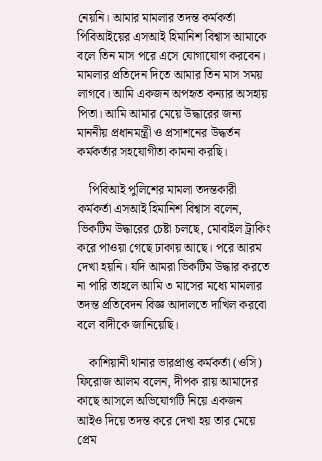নেয়নি। আমার মামলার তদন্ত কর্মকর্তা পিবিআইয়ের এসআই হিমানিশ বিশ্বাস আমাকে বলে তিন মাস পরে এসে যোগাযোগ করবেন। মামলার প্রতিদেন দিতে আমার তিন মাস সময় লাগবে। আমি একজন অপহৃত কন্যার অসহায় পিতা। আমি আমার মেয়ে উদ্ধারের জন্য মাননীয় প্রধানমন্ত্রী ও প্রসাশনের উদ্ধর্তন কর্মকর্তার সহযোগীতা কামনা করছি।

    পিবিআই পুলিশের মামলা তদন্তকারী কর্মকর্তা এসআই হিমানিশ বিশ্বাস বলেন, ভিকটিম উদ্ধারের চেষ্টা চলছে, মোবাইল ট্রাকিং করে পাওয়া গেছে ঢাকায় আছে। পরে আরম দেখা হয়নি। যদি আমরা ভিকটিম উদ্ধার করতে না পারি তাহলে আমি ৩ মাসের মধ্যে মামলার তদন্ত প্রতিবেদন বিজ্ঞ আদালতে দাখিল করবো বলে বাদীকে জানিয়েছি।

    কাশিয়ানী থানার ভারপ্রাপ্ত কর্মকর্তা (ওসি) ফিরোজ আলম বলেন, দীপক রায় আমাদের কাছে আসলে অভিযোগটি নিয়ে একজন আইও দিয়ে তদন্ত করে দেখা হয় তার মেয়ে প্রেম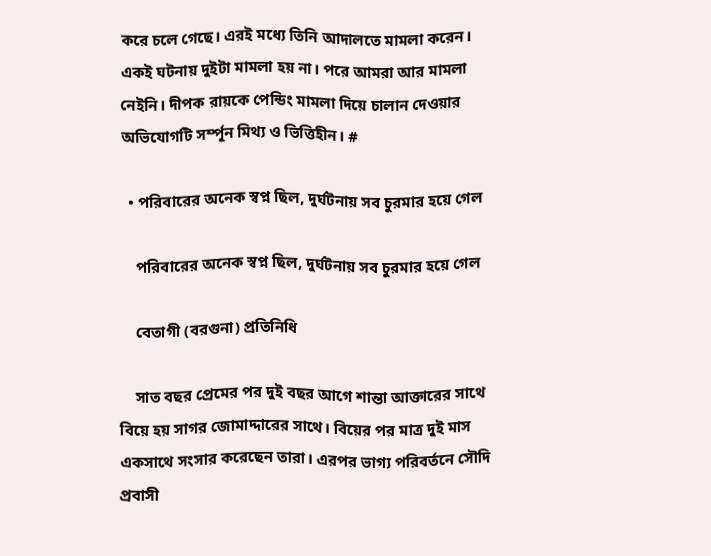করে চলে গেছে। এরই মধ্যে তিনি আদালতে মামলা করেন। একই ঘটনায় দুইটা মামলা হয় না। পরে আমরা আর মামলা নেইনি। দীপক রায়কে পেন্ডিং মামলা দিয়ে চালান দেওয়ার অভিযোগটি সর্ম্পূন মিথ্য ও ভিত্তিহীন। #

  • পরিবারের অনেক স্বপ্ন ছিল, দুর্ঘটনায় সব চুরমার হয়ে গেল

    পরিবারের অনেক স্বপ্ন ছিল, দুর্ঘটনায় সব চুরমার হয়ে গেল

    বেতাগী (বরগুনা) প্রতিনিধি

    সাত বছর প্রেমের পর দুই বছর আগে শান্তা আক্তারের সাথে বিয়ে হয় সাগর জোমাদ্দারের সাথে। বিয়ের পর মাত্র দুই মাস একসাথে সংসার করেছেন তারা। এরপর ভাগ্য পরিবর্তনে সৌদি প্রবাসী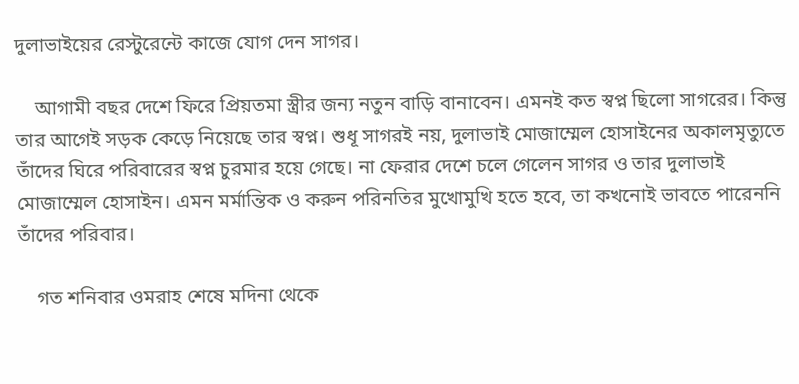দুলাভাইয়ের রেস্টুরেন্টে কাজে যোগ দেন সাগর।

    আগামী বছর দেশে ফিরে প্রিয়তমা স্ত্রীর জন্য নতুন বাড়ি বানাবেন। এমনই কত স্বপ্ন ছিলো সাগরের। কিন্তু তার আগেই সড়ক কেড়ে নিয়েছে তার স্বপ্ন। শুধূ সাগরই নয়, দুলাভাই মোজাম্মেল হোসাইনের অকালমৃত্যুতে তাঁদের ঘিরে পরিবারের স্বপ্ন চুরমার হয়ে গেছে। না ফেরার দেশে চলে গেলেন সাগর ও তার দুলাভাই মোজাম্মেল হোসাইন। এমন মর্মান্তিক ও করুন পরিনতির মুখোমুখি হতে হবে, তা কখনোই ভাবতে পারেননি তাঁদের পরিবার।

    গত শনিবার ওমরাহ শেষে মদিনা থেকে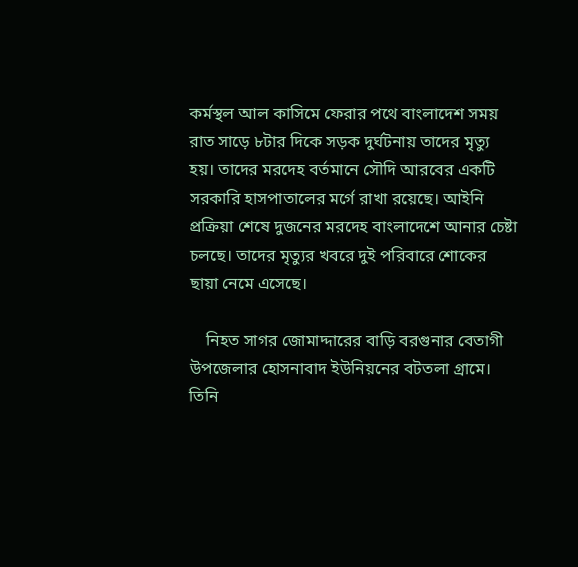কর্মস্থল আল কাসিমে ফেরার পথে বাংলাদেশ সময় রাত সাড়ে ৮টার দিকে সড়ক দুর্ঘটনায় তাদের মৃত্যু হয়। তাদের মরদেহ বর্তমানে সৌদি আরবের একটি সরকারি হাসপাতালের মর্গে রাখা রয়েছে। আইনি প্রক্রিয়া শেষে দুজনের মরদেহ বাংলাদেশে আনার চেষ্টা চলছে। তাদের মৃত্যুর খবরে দুই পরিবারে শোকের ছায়া নেমে এসেছে।

    নিহত সাগর জোমাদ্দারের বাড়ি বরগুনার বেতাগী উপজেলার হোসনাবাদ ইউনিয়নের বটতলা গ্রামে। তিনি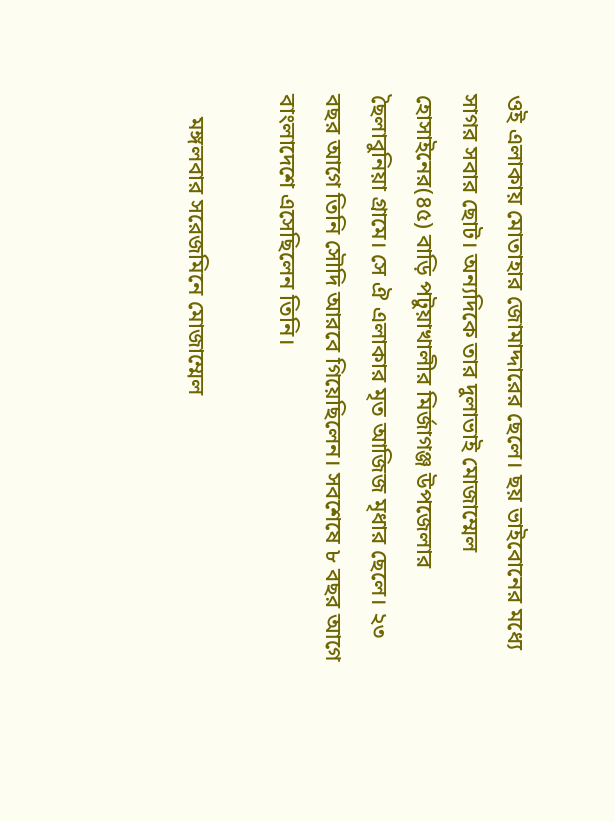ওই এলাকায় মোতাহার জোমাদ্দারের ছেলে। ছয় ভাইবোনের মধ্যে সাগর সবার ছোট। অন্যদিকে তার দুলাভাই মোজাম্মেল হোসাইনের(৪৫) বাড়ি পটুয়াখালীর মির্জাগঞ্জ উপজেলার ছৈলাবুনিয়া গ্রামে। সে ঐ এলাকার মৃত আজিজ মৃধার ছেলে। ২৩ বছর আগে তিনি সৌদি আরবে গিয়েছিলেন। সবশেষে ৮ বছর আগে বাংলাদেশে এসেছিলেন তিনি।

    মঙ্গলবার সরেজমিনে মোজাম্মেল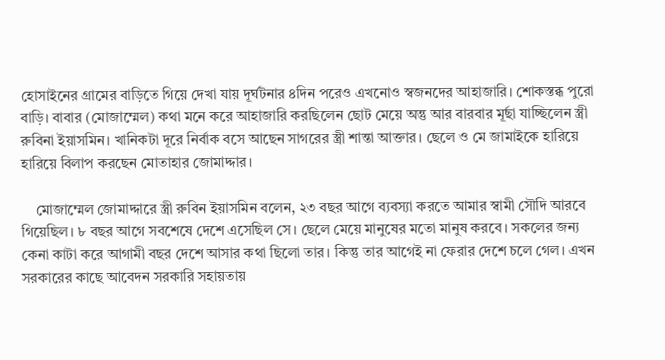হোসাইনের গ্রামের বাড়িতে গিয়ে দেখা যায় দূর্ঘটনার ৪দিন পরেও এখনোও স্বজনদের আহাজারি। শোকস্তব্ধ পুরো বাড়ি। বাবার (মোজাম্মেল) কথা মনে করে আহাজারি করছিলেন ছোট মেয়ে অন্তু আর বারবার মূর্ছা যাচ্ছিলেন স্ত্রী রুবিনা ইয়াসমিন। খানিকটা দূরে নির্বাক বসে আছেন সাগরের স্ত্রী শান্তা আক্তার। ছেলে ও মে জামাইকে হারিয়ে হারিয়ে বিলাপ করছেন মোতাহার জোমাদ্দার।

    মোজাম্মেল জোমাদ্দারে স্ত্রী রুবিন ইয়াসমিন বলেন, ২৩ বছর আগে ব্যবস্যা করতে আমার স্বামী সৌদি আরবে গিয়েছিল। ৮ বছর আগে সবশেষে দেশে এসেছিল সে। ছেলে মেয়ে মানুষের মতো মানুষ করবে। সকলের জন্য কেনা কাটা করে আগামী বছর দেশে আসার কথা ছিলো তার। কিন্তু তার আগেই না ফেরার দেশে চলে গেল। এখন সরকারের কাছে আবেদন সরকারি সহায়তায়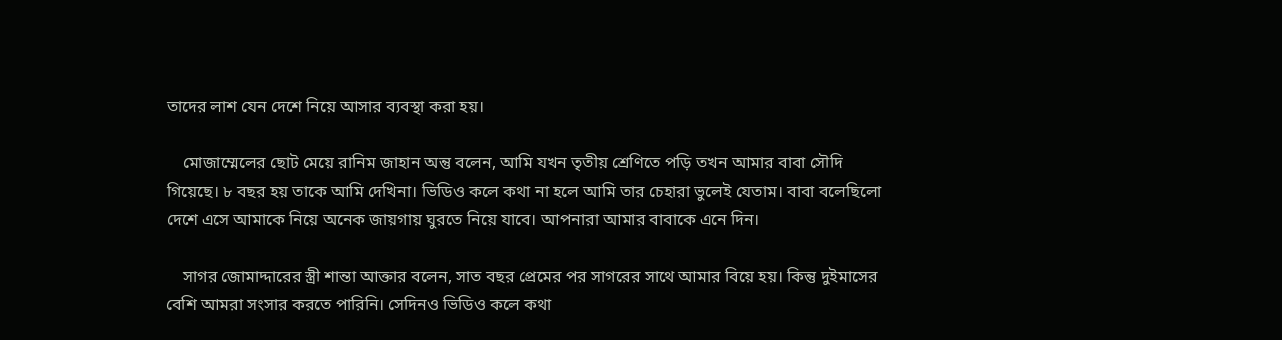তাদের লাশ যেন দেশে নিয়ে আসার ব্যবস্থা করা হয়।

    মোজাম্মেলের ছোট মেয়ে রানিম জাহান অন্তু বলেন, আমি যখন তৃতীয় শ্রেণিতে পড়ি তখন আমার বাবা সৌদি গিয়েছে। ৮ বছর হয় তাকে আমি দেখিনা। ভিডিও কলে কথা না হলে আমি তার চেহারা ভুলেই যেতাম। বাবা বলেছিলো দেশে এসে আমাকে নিয়ে অনেক জায়গায় ঘুরতে নিয়ে যাবে। আপনারা আমার বাবাকে এনে দিন।

    সাগর জোমাদ্দারের স্ত্রী শান্তা আক্তার বলেন, সাত বছর প্রেমের পর সাগরের সাথে আমার বিয়ে হয়। কিন্তু দুইমাসের বেশি আমরা সংসার করতে পারিনি। সেদিনও ভিডিও কলে কথা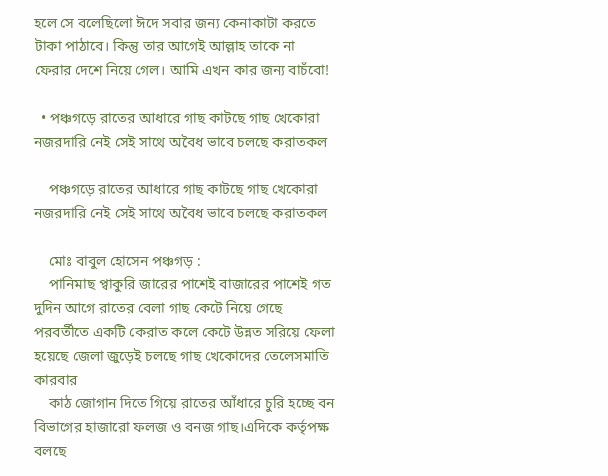হলে সে বলেছিলো ঈদে সবার জন্য কেনাকাটা করতে টাকা পাঠাবে। কিন্তু তার আগেই আল্লাহ তাকে না ফেরার দেশে নিয়ে গেল। আমি এখন কার জন্য বাচঁবো!

  • পঞ্চগড়ে রাতের আধারে গাছ কাটছে গাছ খেকোরা নজরদারি নেই সেই সাথে অবৈধ ভাবে চলছে করাতকল

    পঞ্চগড়ে রাতের আধারে গাছ কাটছে গাছ খেকোরা নজরদারি নেই সেই সাথে অবৈধ ভাবে চলছে করাতকল

    মোঃ বাবুল হোসেন পঞ্চগড় :
    পানিমাছ প্বাকুরি জারের পাশেই বাজারের পাশেই গত দুদিন আগে রাতের বেলা গাছ কেটে নিয়ে গেছে পরবর্তীতে একটি কেরাত কলে কেটে উন্নত সরিয়ে ফেলা হয়েছে জেলা জুড়েই চলছে গাছ খেকোদের তেলেসমাতি কারবার
    কাঠ জোগান দিতে গিয়ে রাতের আঁধারে চুরি হচ্ছে বন বিভাগের হাজারো ফলজ ও বনজ গাছ।এদিকে কর্তৃপক্ষ বলছে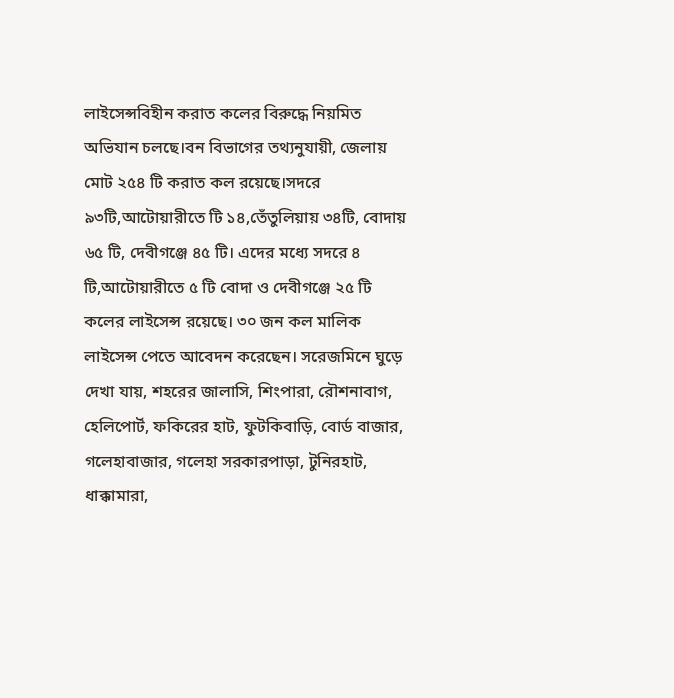লাইসেন্সবিহীন করাত কলের বিরুদ্ধে নিয়মিত অভিযান চলছে।বন বিভাগের তথ্যনুযায়ী, জেলায় মোট ২৫৪ টি করাত কল রয়েছে।সদরে ৯৩টি,আটোয়ারীতে টি ১৪,তেঁতুলিয়ায় ৩৪টি, বোদায় ৬৫ টি, দেবীগঞ্জে ৪৫ টি। এদের মধ্যে সদরে ৪ টি,আটোয়ারীতে ৫ টি বোদা ও দেবীগঞ্জে ২৫ টি কলের লাইসেন্স রয়েছে। ৩০ জন কল মালিক লাইসেন্স পেতে আবেদন করেছেন। সরেজমিনে ঘুড়ে দেখা যায়, শহরের জালাসি, শিংপারা, রৌশনাবাগ, হেলিপোর্ট, ফকিরের হাট, ফুটকিবাড়ি, বোর্ড বাজার, গলেহাবাজার, গলেহা সরকারপাড়া, টুনিরহাট, ধাক্কামারা,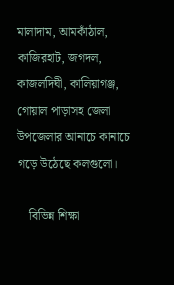মালাদাম, আমকাঁঠাল, কাজিরহাট, জগদল, কাজলদিঘী, কালিয়াগঞ্জ, গোয়াল পাড়াসহ জেলা উপজেলার আনাচে কানাচে গড়ে উঠেছে কলগুলো।

    বিভিন্ন শিক্ষা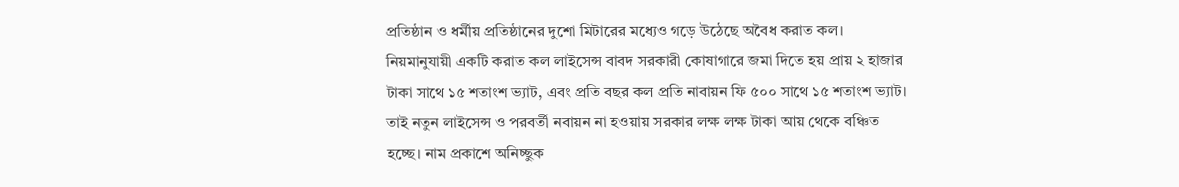প্রতিষ্ঠান ও ধর্মীয় প্রতিষ্ঠানের দুশো মিটারের মধ্যেও গড়ে উঠেছে অবৈধ করাত কল। নিয়মানুযায়ী একটি করাত কল লাইসেন্স বাবদ সরকারী কোষাগারে জমা দিতে হয় প্রায় ২ হাজার টাকা সাথে ১৫ শতাংশ ভ্যাট, এবং প্রতি বছর কল প্রতি নাবায়ন ফি ৫০০ সাথে ১৫ শতাংশ ভ্যাট। তাই নতুন লাইসেন্স ও পরবর্তী নবায়ন না হওয়ায় সরকার লক্ষ লক্ষ টাকা আয় থেকে বঞ্চিত হচ্ছে। নাম প্রকাশে অনিচ্ছুক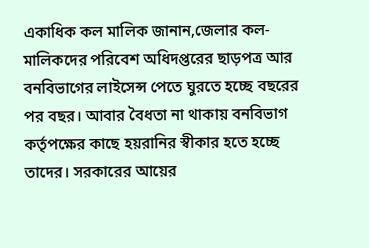একাধিক কল মালিক জানান,জেলার কল-মালিকদের পরিবেশ অধিদপ্তরের ছাড়পত্র আর বনবিভাগের লাইসেন্স পেতে ঘুরতে হচ্ছে বছরের পর বছর। আবার বৈধতা না থাকায় বনবিভাগ কর্তৃপক্ষের কাছে হয়রানির স্বীকার হতে হচ্ছে তাদের। সরকারের আয়ের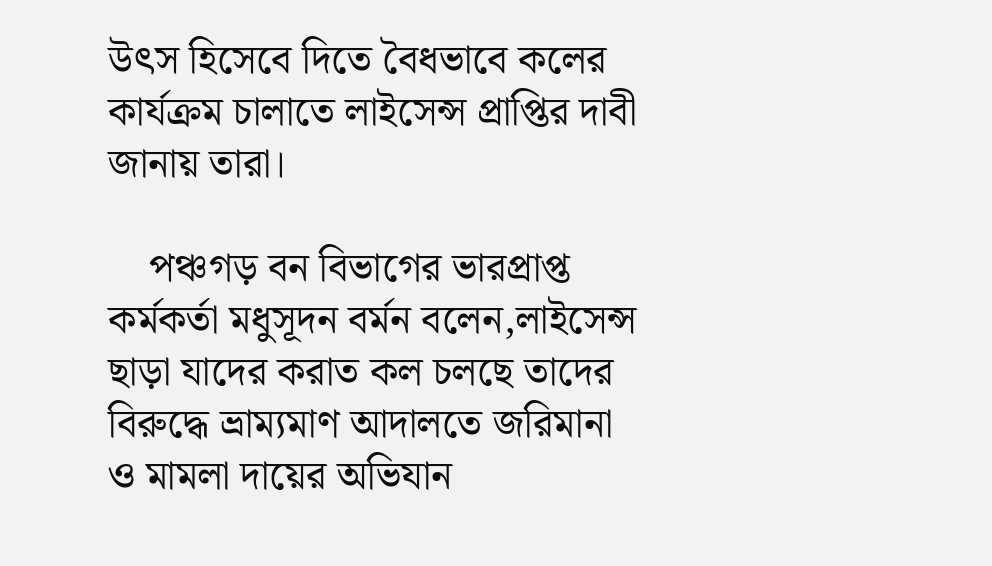উৎস হিসেবে দিতে বৈধভাবে কলের কার্যক্রম চালাতে লাইসেন্স প্রাপ্তির দাবী জানায় তারা।

    পঞ্চগড় বন বিভাগের ভারপ্রাপ্ত কর্মকর্তা মধুসূদন বর্মন বলেন,লাইসেন্স ছাড়া যাদের করাত কল চলছে তাদের বিরুদ্ধে ভ্রাম্যমাণ আদালতে জরিমানা ও মামলা দায়ের অভিযান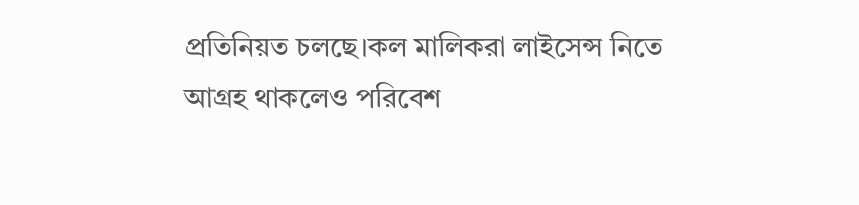প্রতিনিয়ত চলছে।কল মালিকরা লাইসেন্স নিতে আগ্রহ থাকলেও পরিবেশ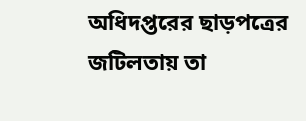অধিদপ্তরের ছাড়পত্রের জটিলতায় তা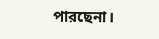পারছেনা।